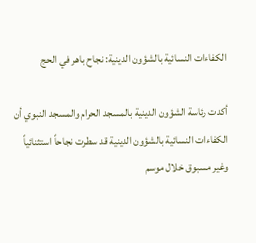الكفاءات النسائية بالشؤون الدينية: نجاح باهر في الحج

أكدت رئاسة الشؤون الدينية بالمسجد الحرام والمسجد النبوي أن الكفاءات النسائية بالشؤون الدينية قد سطرت نجاحاً استثنائياً وغير مسبوق خلال موسم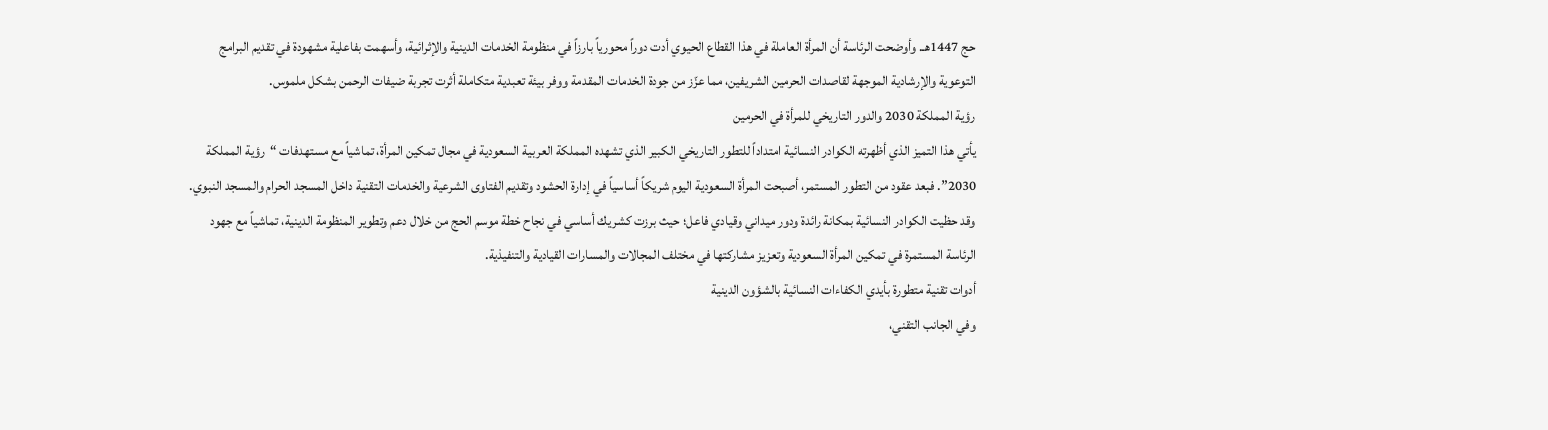حج 1447هـ. وأوضحت الرئاسة أن المرأة العاملة في هذا القطاع الحيوي أدت دوراً محورياً بارزاً في منظومة الخدمات الدينية والإثرائية، وأسهمت بفاعلية مشهودة في تقديم البرامج التوعوية والإرشادية الموجهة لقاصدات الحرمين الشريفين، مما عزّز من جودة الخدمات المقدمة ووفر بيئة تعبدية متكاملة أثرت تجربة ضيفات الرحمن بشكل ملموس.
رؤية المملكة 2030 والدور التاريخي للمرأة في الحرمين
يأتي هذا التميز الذي أظهرته الكوادر النسائية امتداداً للتطور التاريخي الكبير الذي تشهده المملكة العربية السعودية في مجال تمكين المرأة، تماشياً مع مستهدفات “رؤية المملكة 2030”. فبعد عقود من التطور المستمر، أصبحت المرأة السعودية اليوم شريكاً أساسياً في إدارة الحشود وتقديم الفتاوى الشرعية والخدمات التقنية داخل المسجد الحرام والمسجد النبوي. وقد حظيت الكوادر النسائية بمكانة رائدة ودور ميداني وقيادي فاعل؛ حيث برزت كشريك أساسي في نجاح خطة موسم الحج من خلال دعم وتطوير المنظومة الدينية، تماشياً مع جهود الرئاسة المستمرة في تمكين المرأة السعودية وتعزيز مشاركتها في مختلف المجالات والمسارات القيادية والتنفيذية.
أدوات تقنية متطورة بأيدي الكفاءات النسائية بالشؤون الدينية
وفي الجانب التقني،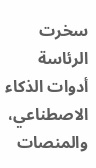سخرت الرئاسة أدوات الذكاء الاصطناعي، والمنصات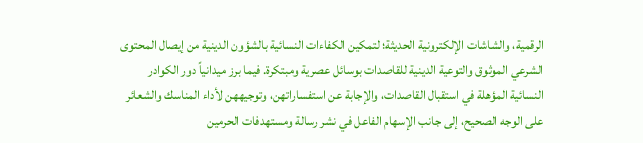الرقمية، والشاشات الإلكترونية الحديثة؛ لتمكين الكفاءات النسائية بالشؤون الدينية من إيصال المحتوى الشرعي الموثوق والتوعية الدينية للقاصدات بوسائل عصرية ومبتكرة. فيما برز ميدانياً دور الكوادر النسائية المؤهلة في استقبال القاصدات، والإجابة عن استفساراتهن، وتوجيههن لأداء المناسك والشعائر على الوجه الصحيح، إلى جانب الإسهام الفاعل في نشر رسالة ومستهدفات الحرمين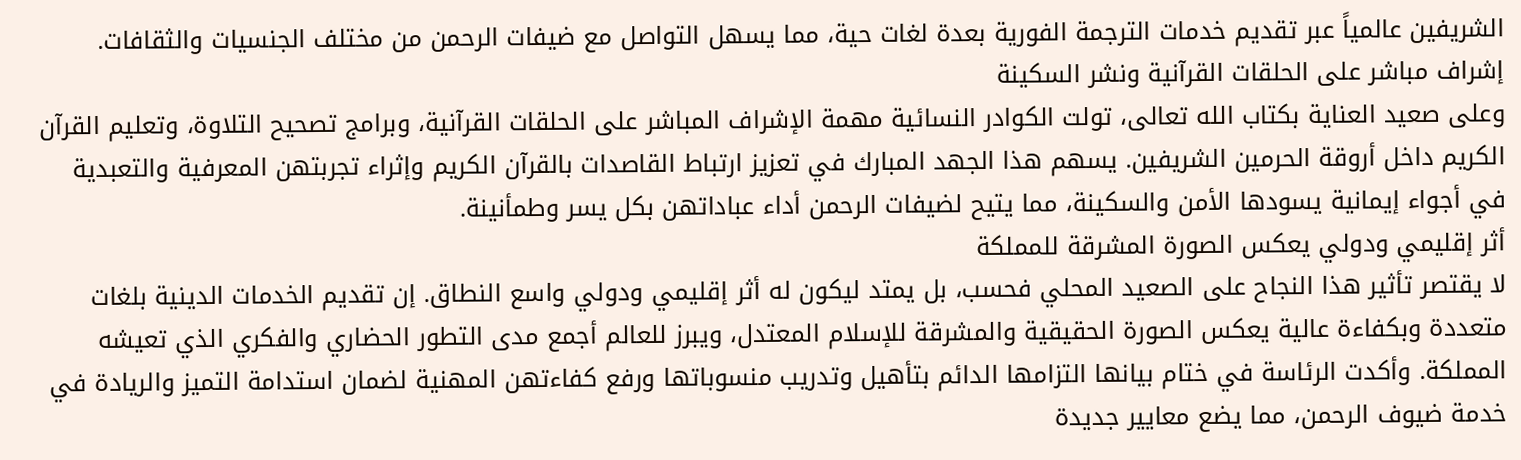الشريفين عالمياً عبر تقديم خدمات الترجمة الفورية بعدة لغات حية، مما يسهل التواصل مع ضيفات الرحمن من مختلف الجنسيات والثقافات.
إشراف مباشر على الحلقات القرآنية ونشر السكينة
وعلى صعيد العناية بكتاب الله تعالى، تولت الكوادر النسائية مهمة الإشراف المباشر على الحلقات القرآنية، وبرامج تصحيح التلاوة، وتعليم القرآن الكريم داخل أروقة الحرمين الشريفين. يسهم هذا الجهد المبارك في تعزيز ارتباط القاصدات بالقرآن الكريم وإثراء تجربتهن المعرفية والتعبدية في أجواء إيمانية يسودها الأمن والسكينة، مما يتيح لضيفات الرحمن أداء عباداتهن بكل يسر وطمأنينة.
أثر إقليمي ودولي يعكس الصورة المشرقة للمملكة
لا يقتصر تأثير هذا النجاح على الصعيد المحلي فحسب، بل يمتد ليكون له أثر إقليمي ودولي واسع النطاق. إن تقديم الخدمات الدينية بلغات متعددة وبكفاءة عالية يعكس الصورة الحقيقية والمشرقة للإسلام المعتدل، ويبرز للعالم أجمع مدى التطور الحضاري والفكري الذي تعيشه المملكة. وأكدت الرئاسة في ختام بيانها التزامها الدائم بتأهيل وتدريب منسوباتها ورفع كفاءتهن المهنية لضمان استدامة التميز والريادة في خدمة ضيوف الرحمن، مما يضع معايير جديدة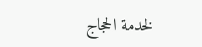لخدمة الحجاج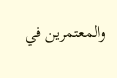والمعتمرين في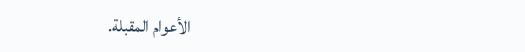الأعوام المقبلة.